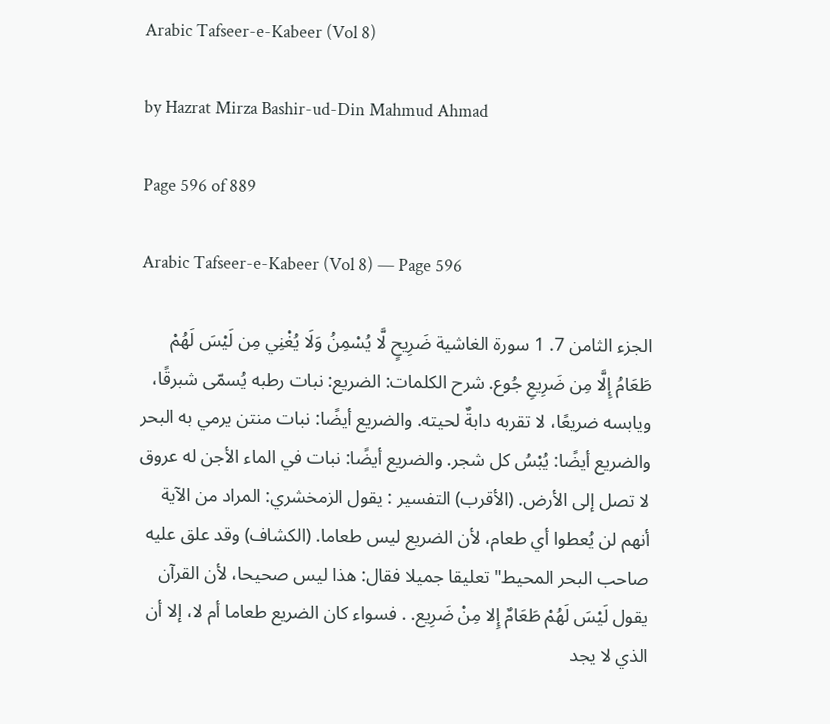Arabic Tafseer-e-Kabeer (Vol 8)

by Hazrat Mirza Bashir-ud-Din Mahmud Ahmad

Page 596 of 889

Arabic Tafseer-e-Kabeer (Vol 8) — Page 596

الجزء الثامن 7. 1 سورة الغاشية ضَرِيحٍ لَّا يُسْمِنُ وَلَا يُغْنِي مِن لَيْسَ لَهُمْ طَعَامُ إِلَّا مِن ضَرِيعِ جُوع. شرح الكلمات: الضريع: نبات رطبه يُسمّى شبرقًا، ويابسه ضريعًا، لا تقربه دابةٌ لحيته. والضريع أيضًا: نبات منتن يرمي به البحر والضريع أيضًا: يُبْسُ كل شجر. والضريع أيضًا: نبات في الماء الأجن له عروق لا تصل إلى الأرض. (الأقرب) التفسير : يقول الزمخشري: المراد من الآية أنهم لن يُعطوا أي طعام، لأن الضريع ليس طعاما. (الكشاف) وقد علق عليه صاحب البحر المحيط" تعليقا جميلا فقال: هذا ليس صحيحا، لأن القرآن يقول لَيْسَ لَهُمْ طَعَامٌ إِلا مِنْ ضَرِيع. . فسواء كان الضريع طعاما أم لا، إلا أن الذي لا يجد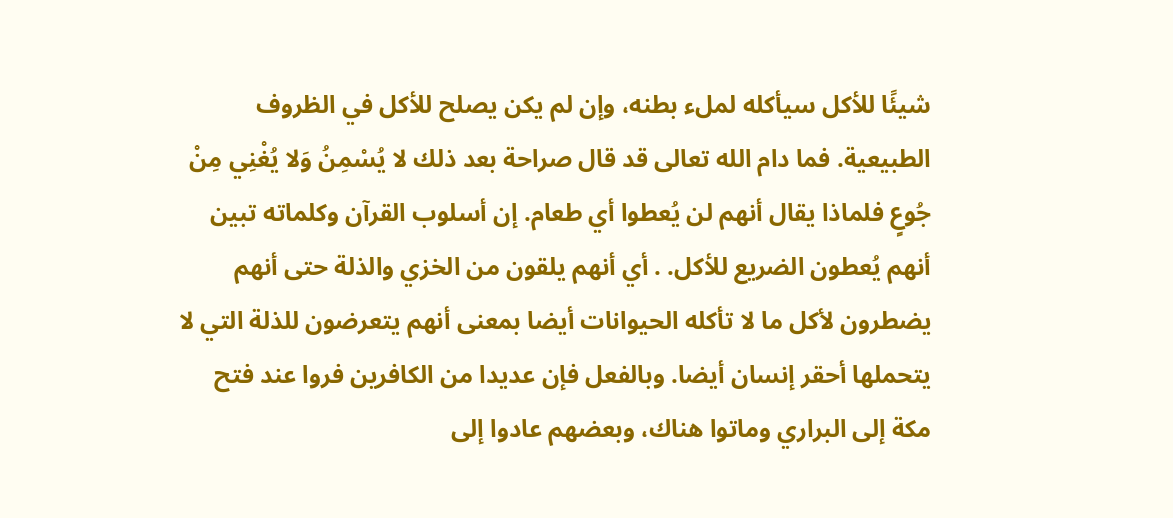شيئًا للأكل سيأكله لملء بطنه، وإن لم يكن يصلح للأكل في الظروف الطبيعية. فما دام الله تعالى قد قال صراحة بعد ذلك لا يُسْمِنُ وَلا يُغْنِي مِنْ جُوعٍ فلماذا يقال أنهم لن يُعطوا أي طعام. إن أسلوب القرآن وكلماته تبين أنهم يُعطون الضريع للأكل. . أي أنهم يلقون من الخزي والذلة حتى أنهم يضطرون لأكل ما لا تأكله الحيوانات أيضا بمعنى أنهم يتعرضون للذلة التي لا يتحملها أحقر إنسان أيضا. وبالفعل فإن عديدا من الكافرين فروا عند فتح مكة إلى البراري وماتوا هناك، وبعضهم عادوا إلى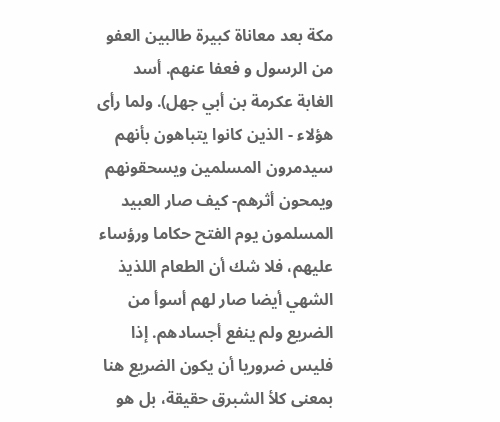مكة بعد معاناة كبيرة طالبين العفو من الرسول و فعفا عنهم. أسد الغابة عكرمة بن أبي جهل). ولما رأى هؤلاء - الذين كانوا يتباهون بأنهم سيدمرون المسلمين ويسحقونهم ويمحون أثرهم- كيف صار العبيد المسلمون يوم الفتح حكاما ورؤساء عليهم، فلا شك أن الطعام اللذيذ الشهي أيضا صار لهم أسوأ من الضريع ولم ينفع أجسادهم. إذا فليس ضروريا أن يكون الضريع هنا بمعنى كلأ الشبرق حقيقة، بل هو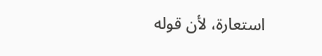استعارة، لأن قوله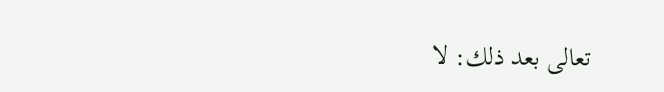تعالى بعد ذلك: لا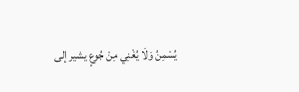يُسْمِنُ وَلَا يُغْنِي مِنْ جُوعٍ يشير إلى